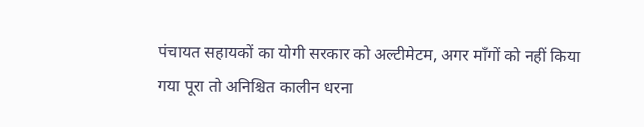पंचायत सहायकों का योगी सरकार को अल्टीमेटम, अगर माँगों को नहीं किया गया पूरा तो अनिश्चित कालीन धरना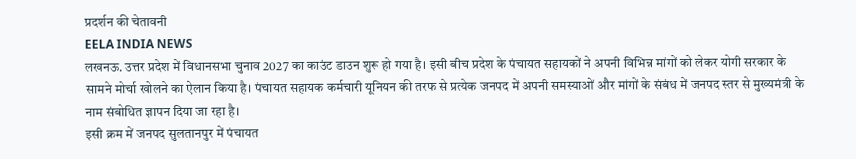प्रदर्शन की चेतावनी
EELA INDIA NEWS
लखनऊ. उत्तर प्रदेश में विधानसभा चुनाव 2027 का काउंट डाउन शुरू हो गया है। इसी बीच प्रदेश के पंचायत सहायकों ने अपनी विभिन्न मांगों को लेकर योगी सरकार के सामने मोर्चा खोलने का ऐलान किया है। पंचायत सहायक कर्मचारी यूनियन की तरफ से प्रत्येक जनपद में अपनी समस्याओं और मांगों के संबंध में जनपद स्तर से मुख्यमंत्री के नाम संबोधित ज्ञापन दिया जा रहा है।
इसी क्रम में जनपद सुलतानपुर में पंचायत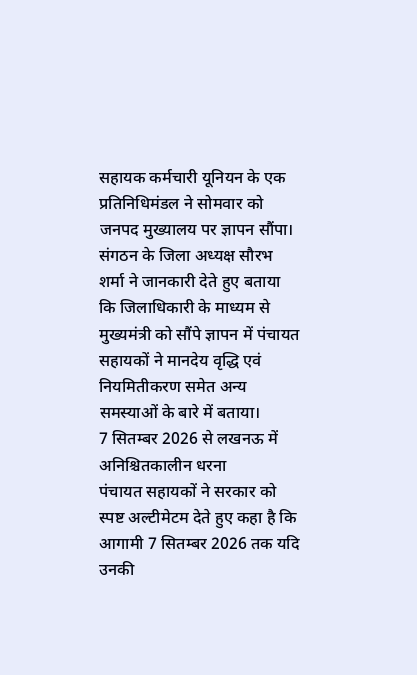सहायक कर्मचारी यूनियन के एक प्रतिनिधिमंडल ने सोमवार को जनपद मुख्यालय पर ज्ञापन सौंपा। संगठन के जिला अध्यक्ष सौरभ शर्मा ने जानकारी देते हुए बताया कि जिलाधिकारी के माध्यम से मुख्यमंत्री को सौंपे ज्ञापन में पंचायत सहायकों ने मानदेय वृद्धि एवं नियमितीकरण समेत अन्य समस्याओं के बारे में बताया।
7 सितम्बर 2026 से लखनऊ में अनिश्चितकालीन धरना
पंचायत सहायकों ने सरकार को स्पष्ट अल्टीमेटम देते हुए कहा है कि आगामी 7 सितम्बर 2026 तक यदि उनकी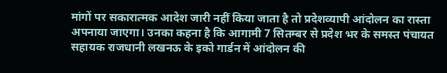मांगों पर सकारात्मक आदेश जारी नहीं किया जाता है तो प्रदेशव्यापी आंदोलन का रास्ता अपनाया जाएगा। उनका कहना है कि आगामी 7 सितम्बर से प्रदेश भर के समस्त पंचायत सहायक राजधानी लखनऊ के इको गार्डन में आंदोलन की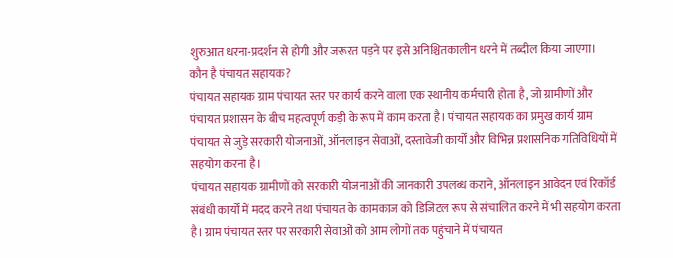शुरुआत धरना-प्रदर्शन से होगी और जरूरत पड़ने पर इसे अनिश्चितकालीन धरने में तब्दील किया जाएगा।
कौन है पंचायत सहायक?
पंचायत सहायक ग्राम पंचायत स्तर पर कार्य करने वाला एक स्थानीय कर्मचारी होता है, जो ग्रामीणों और पंचायत प्रशासन के बीच महत्वपूर्ण कड़ी के रूप में काम करता है। पंचायत सहायक का प्रमुख कार्य ग्राम पंचायत से जुड़े सरकारी योजनाओं, ऑनलाइन सेवाओं, दस्तावेजी कार्यों और विभिन्न प्रशासनिक गतिविधियों में सहयोग करना है।
पंचायत सहायक ग्रामीणों को सरकारी योजनाओं की जानकारी उपलब्ध कराने, ऑनलाइन आवेदन एवं रिकॉर्ड संबंधी कार्यों में मदद करने तथा पंचायत के कामकाज को डिजिटल रूप से संचालित करने में भी सहयोग करता है। ग्राम पंचायत स्तर पर सरकारी सेवाओं को आम लोगों तक पहुंचाने में पंचायत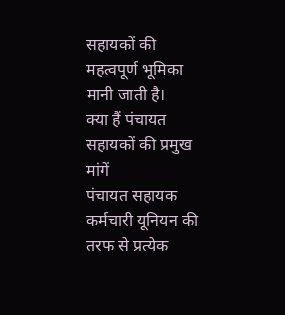सहायकों की महत्वपूर्ण भूमिका मानी जाती है।
क्या हैं पंचायत सहायकों की प्रमुख मांगें
पंचायत सहायक कर्मचारी यूनियन की तरफ से प्रत्येक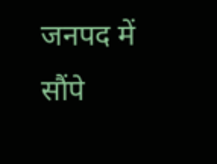जनपद में सौंपे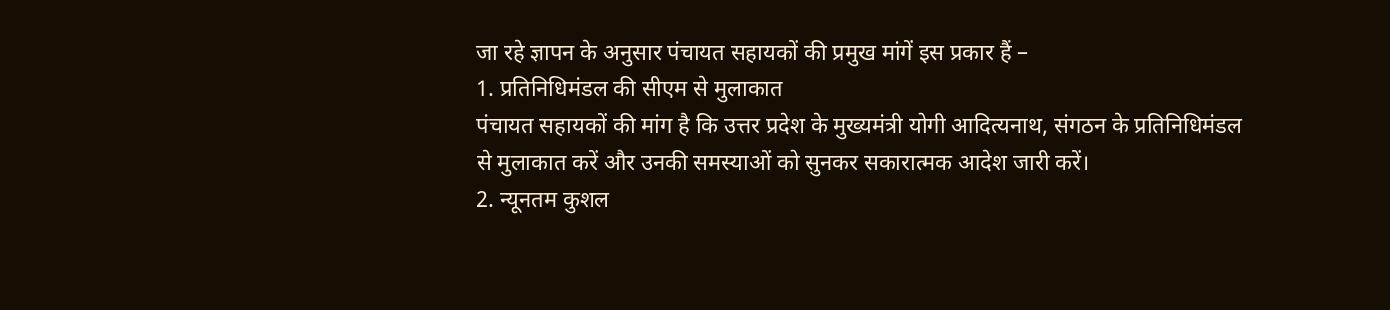जा रहे ज्ञापन के अनुसार पंचायत सहायकों की प्रमुख मांगें इस प्रकार हैं –
1. प्रतिनिधिमंडल की सीएम से मुलाकात
पंचायत सहायकों की मांग है कि उत्तर प्रदेश के मुख्यमंत्री योगी आदित्यनाथ, संगठन के प्रतिनिधिमंडल से मुलाकात करें और उनकी समस्याओं को सुनकर सकारात्मक आदेश जारी करें।
2. न्यूनतम कुशल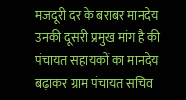मजदूरी दर के बराबर मानदेय
उनकी दूसरी प्रमुख मांग है की पंचायत सहायकों का मानदेय बढ़ाकर ग्राम पंचायत सचिव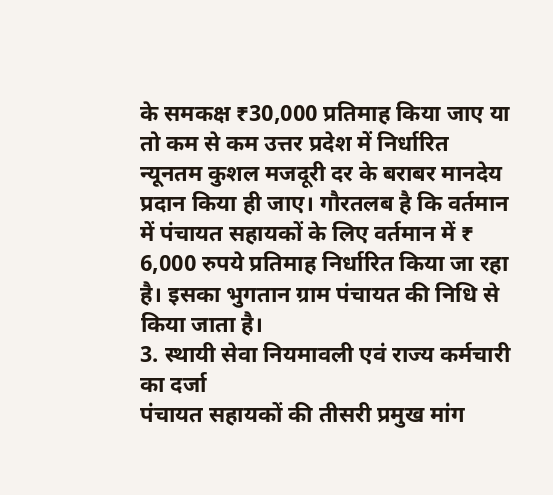के समकक्ष ₹30,000 प्रतिमाह किया जाए या तो कम से कम उत्तर प्रदेश में निर्धारित न्यूनतम कुशल मजदूरी दर के बराबर मानदेय प्रदान किया ही जाए। गौरतलब है कि वर्तमान में पंचायत सहायकों के लिए वर्तमान में ₹ 6,000 रुपये प्रतिमाह निर्धारित किया जा रहा है। इसका भुगतान ग्राम पंचायत की निधि से किया जाता है।
3. स्थायी सेवा नियमावली एवं राज्य कर्मचारी का दर्जा
पंचायत सहायकों की तीसरी प्रमुख मांग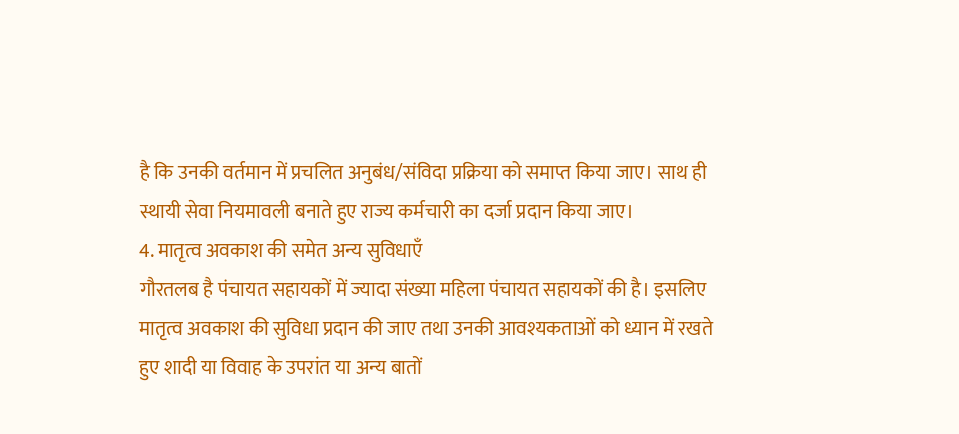है कि उनकी वर्तमान में प्रचलित अनुबंध/संविदा प्रक्रिया को समाप्त किया जाए। साथ ही स्थायी सेवा नियमावली बनाते हुए राज्य कर्मचारी का दर्जा प्रदान किया जाए।
4. मातृत्व अवकाश की समेत अन्य सुविधाएँ
गौरतलब है पंचायत सहायकों में ज्यादा संख्या महिला पंचायत सहायकों की है। इसलिए मातृत्व अवकाश की सुविधा प्रदान की जाए तथा उनकी आवश्यकताओं को ध्यान में रखते हुए शादी या विवाह के उपरांत या अन्य बातों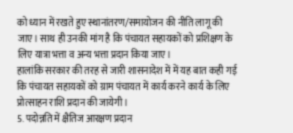को ध्यान में रखते हुए स्थानांतरण/समायोजन की नीति लागू की जाए। साथ ही उनकी मांग है कि पंचायत सहायकों को प्रशिक्षण के लिए यात्रा भत्ता व अन्य भत्ता प्रदान किया जाए।
हालांकि सरकार की तरह से जारी शासनादेश में में यह बात कही गई कि पंचायत सहायकों को ग्राम पंचायत में कार्य करने कार्य के लिए प्रोत्साहन राशि प्रदान की जायेगी।
5. पदोन्नति में क्षैतिज आरक्षण प्रदान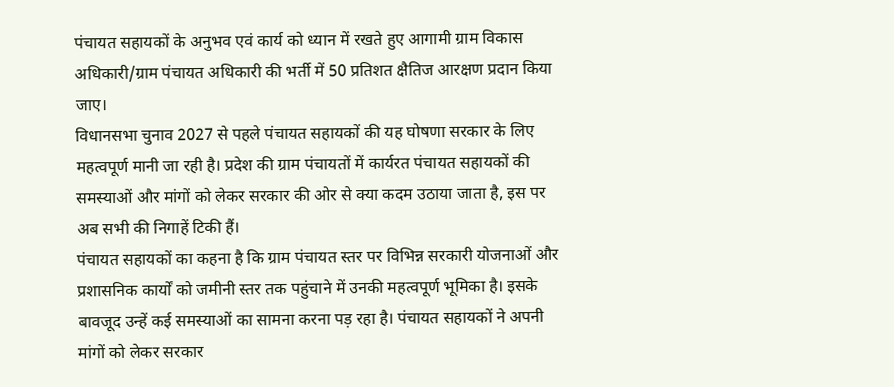पंचायत सहायकों के अनुभव एवं कार्य को ध्यान में रखते हुए आगामी ग्राम विकास अधिकारी/ग्राम पंचायत अधिकारी की भर्ती में 50 प्रतिशत क्षैतिज आरक्षण प्रदान किया जाए।
विधानसभा चुनाव 2027 से पहले पंचायत सहायकों की यह घोषणा सरकार के लिए महत्वपूर्ण मानी जा रही है। प्रदेश की ग्राम पंचायतों में कार्यरत पंचायत सहायकों की समस्याओं और मांगों को लेकर सरकार की ओर से क्या कदम उठाया जाता है, इस पर अब सभी की निगाहें टिकी हैं।
पंचायत सहायकों का कहना है कि ग्राम पंचायत स्तर पर विभिन्न सरकारी योजनाओं और प्रशासनिक कार्यों को जमीनी स्तर तक पहुंचाने में उनकी महत्वपूर्ण भूमिका है। इसके बावजूद उन्हें कई समस्याओं का सामना करना पड़ रहा है। पंचायत सहायकों ने अपनी मांगों को लेकर सरकार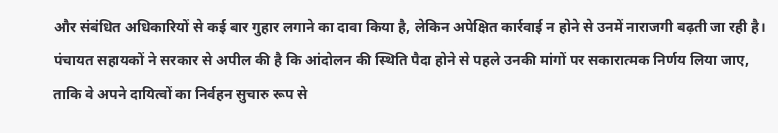और संबंधित अधिकारियों से कई बार गुहार लगाने का दावा किया है, लेकिन अपेक्षित कार्रवाई न होने से उनमें नाराजगी बढ़ती जा रही है।
पंचायत सहायकों ने सरकार से अपील की है कि आंदोलन की स्थिति पैदा होने से पहले उनकी मांगों पर सकारात्मक निर्णय लिया जाए, ताकि वे अपने दायित्वों का निर्वहन सुचारु रूप से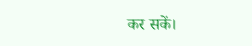कर सकें।